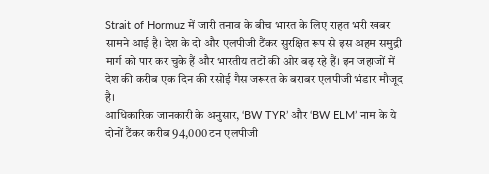Strait of Hormuz में जारी तनाव के बीच भारत के लिए राहत भरी खबर सामने आई है। देश के दो और एलपीजी टैंकर सुरक्षित रूप से इस अहम समुद्री मार्ग को पार कर चुके हैं और भारतीय तटों की ओर बढ़ रहे हैं। इन जहाजों में देश की करीब एक दिन की रसोई गैस जरूरत के बराबर एलपीजी भंडार मौजूद है।
आधिकारिक जानकारी के अनुसार, ‘BW TYR’ और ‘BW ELM’ नाम के ये दोनों टैंकर करीब 94,000 टन एलपीजी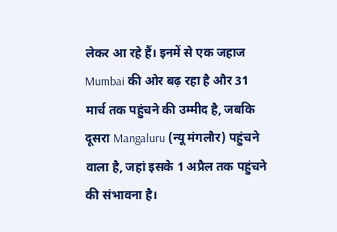लेकर आ रहे हैं। इनमें से एक जहाज Mumbai की ओर बढ़ रहा है और 31 मार्च तक पहुंचने की उम्मीद है, जबकि दूसरा Mangaluru (न्यू मंगलौर) पहुंचने वाला है, जहां इसके 1 अप्रैल तक पहुंचने की संभावना है।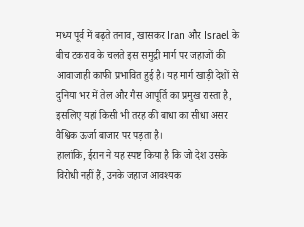मध्य पूर्व में बढ़ते तनाव, खासकर Iran और Israel के बीच टकराव के चलते इस समुद्री मार्ग पर जहाजों की आवाजाही काफी प्रभावित हुई है। यह मार्ग खाड़ी देशों से दुनिया भर में तेल और गैस आपूर्ति का प्रमुख रास्ता है, इसलिए यहां किसी भी तरह की बाधा का सीधा असर वैश्विक ऊर्जा बाजार पर पड़ता है।
हालांकि, ईरान ने यह स्पष्ट किया है कि जो देश उसके विरोधी नहीं हैं, उनके जहाज आवश्यक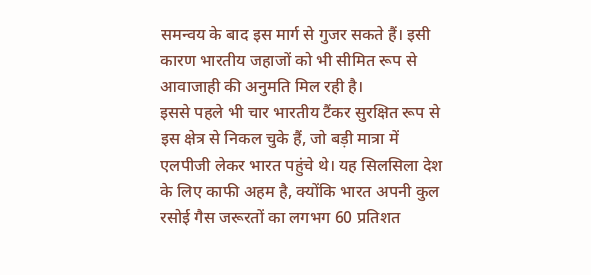समन्वय के बाद इस मार्ग से गुजर सकते हैं। इसी कारण भारतीय जहाजों को भी सीमित रूप से आवाजाही की अनुमति मिल रही है।
इससे पहले भी चार भारतीय टैंकर सुरक्षित रूप से इस क्षेत्र से निकल चुके हैं, जो बड़ी मात्रा में एलपीजी लेकर भारत पहुंचे थे। यह सिलसिला देश के लिए काफी अहम है, क्योंकि भारत अपनी कुल रसोई गैस जरूरतों का लगभग 60 प्रतिशत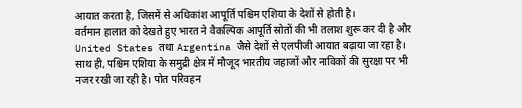आयात करता है, जिसमें से अधिकांश आपूर्ति पश्चिम एशिया के देशों से होती है।
वर्तमान हालात को देखते हुए भारत ने वैकल्पिक आपूर्ति स्रोतों की भी तलाश शुरू कर दी है और United States तथा Argentina जैसे देशों से एलपीजी आयात बढ़ाया जा रहा है।
साथ ही, पश्चिम एशिया के समुद्री क्षेत्र में मौजूद भारतीय जहाजों और नाविकों की सुरक्षा पर भी नजर रखी जा रही है। पोत परिवहन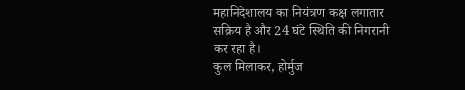महानिदेशालय का नियंत्रण कक्ष लगातार सक्रिय है और 24 घंटे स्थिति की निगरानी कर रहा है।
कुल मिलाकर, होर्मुज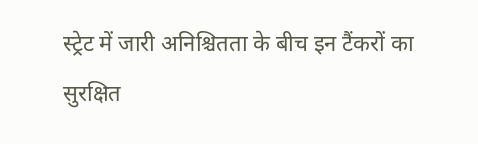स्ट्रेट में जारी अनिश्चितता के बीच इन टैंकरों का सुरक्षित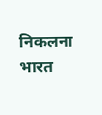निकलना भारत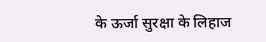के ऊर्जा सुरक्षा के लिहाज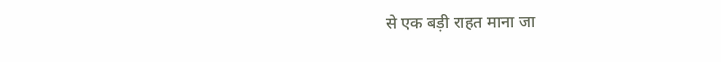से एक बड़ी राहत माना जा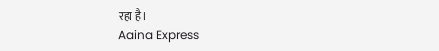रहा है।
Aaina Express